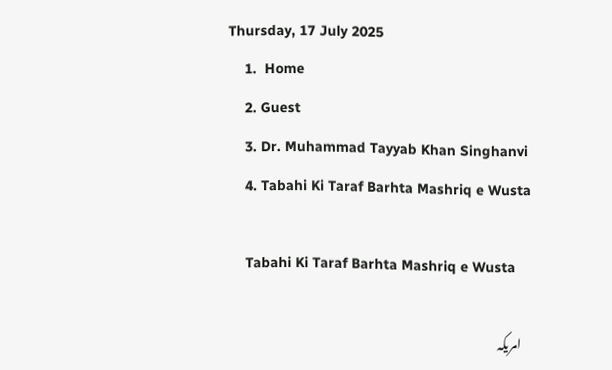Thursday, 17 July 2025
    1.  Home
    2. Guest
    3. Dr. Muhammad Tayyab Khan Singhanvi
    4. Tabahi Ki Taraf Barhta Mashriq e Wusta

    Tabahi Ki Taraf Barhta Mashriq e Wusta

    امریکہ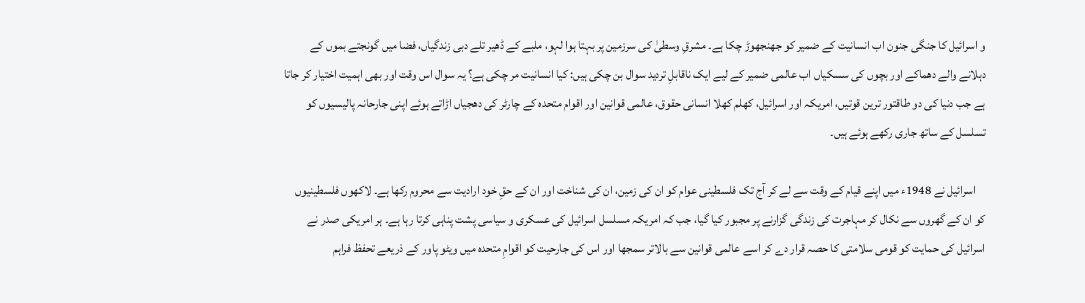و اسرائیل کا جنگی جنون اب انسانیت کے ضمیر کو جھنجھوڑ چکا ہے۔ مشرقِ وسطیٰ کی سرزمین پر بہتا ہوا لہو، ملبے کے ڈھیر تلے دبی زندگیاں، فضا میں گونجتے بموں کے دہلانے والے دھماکے اور بچوں کی سسکیاں اب عالمی ضمیر کے لیے ایک ناقابلِ تردید سوال بن چکی ہیں: کیا انسانیت مر چکی ہے؟ یہ سوال اس وقت اور بھی اہمیت اختیار کر جاتا ہے جب دنیا کی دو طاقتور ترین قوتیں، امریکہ اور اسرائیل، کھلم کھلا انسانی حقوق، عالمی قوانین اور اقوام متحدہ کے چارٹر کی دھجیاں اڑاتے ہوئے اپنی جارحانہ پالیسیوں کو تسلسل کے ساتھ جاری رکھے ہوئے ہیں۔

    اسرائیل نے 1948ء میں اپنے قیام کے وقت سے لے کر آج تک فلسطینی عوام کو ان کی زمین، ان کی شناخت اور ان کے حقِ خود ارادیت سے محروم رکھا ہے۔ لاکھوں فلسطینیوں کو ان کے گھروں سے نکال کر مہاجرت کی زندگی گزارنے پر مجبور کیا گیا، جب کہ امریکہ مسلسل اسرائیل کی عسکری و سیاسی پشت پناہی کرتا رہا ہے۔ ہر امریکی صدر نے اسرائیل کی حمایت کو قومی سلامتی کا حصہ قرار دے کر اسے عالمی قوانین سے بالاتر سمجھا اور اس کی جارحیت کو اقوامِ متحدہ میں ویٹو پاور کے ذریعے تحفظ فراہم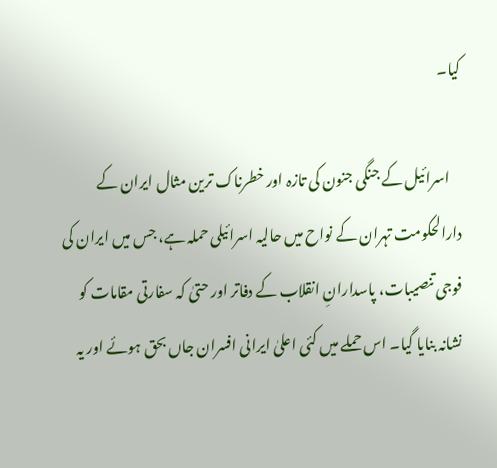کیا۔

    اسرائیل کے جنگی جنون کی تازہ اور خطرناک ترین مثال ایران کے دارالحکومت تہران کے نواح میں حالیہ اسرائیلی حملہ ہے، جس میں ایران کی فوجی تنصیبات، پاسدارانِ انقلاب کے دفاتر اور حتیٰ کہ سفارتی مقامات کو نشانہ بنایا گیا۔ اس حملے میں کئی اعلیٰ ایرانی افسران جاں بحق ہوئے اور یہ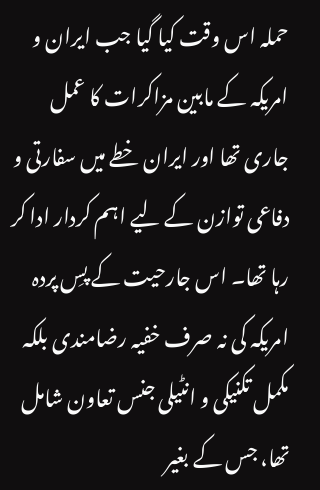حملہ اس وقت کیا گیا جب ایران و امریکہ کے مابین مزاکرات کا عمل جاری تھا اور ایران خطے میں سفارتی و دفاعی توازن کے لیے اہم کردار ادا کر رہا تھا۔ اس جارحیت کے پسِ پردہ امریکہ کی نہ صرف خفیہ رضامندی بلکہ مکمل تکنیکی و انٹیلی جنس تعاون شامل تھا، جس کے بغیر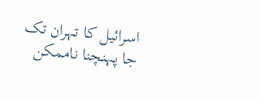اسرائیل کا تہران تک جا پہنچنا ناممکن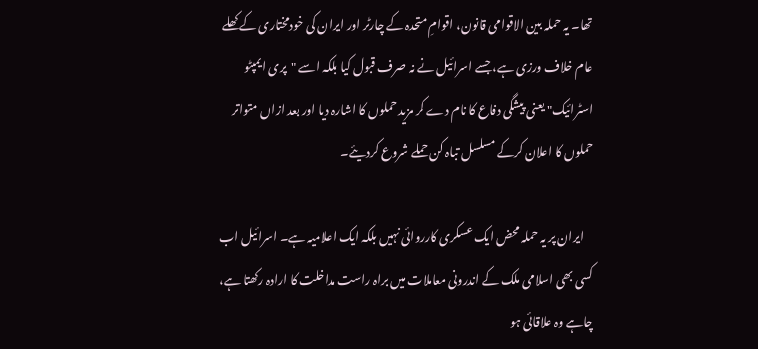تھا۔ یہ حملہ بین الاقوامی قانون، اقوامِ متحدہ کے چارٹر اور ایران کی خودمختاری کے کھلے عام خلاف ورزی ہے، جسے اسرائیل نے نہ صرف قبول کیا بلکہ اسے "پری ایمپٹو اسٹرائیک" یعنی پیشگی دفاع کا نام دے کر مزید حملوں کا اشارہ دیا اور بعد ازاں متواتر حملوں کا اعلان کرکے مسلسل تباہ کن حملے شروع کردیئے۔

    ایران پر یہ حملہ محض ایک عسکری کارروائی نہیں بلکہ ایک اعلامیہ ہے۔ اسرائیل اب کسی بھی اسلامی ملک کے اندرونی معاملات میں براہ راست مداخلت کا ارادہ رکھتا ہے، چاہے وہ علاقائی ہو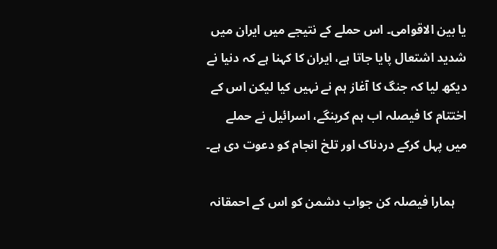یا بین الاقوامی۔ اس حملے کے نتیجے میں ایران میں شدید اشتعال پایا جاتا ہے، ایران کا کہنا ہے کہ دنیا نے دیکھ لیا کہ جنگ کا آغاز ہم نے نہیں کیا لیکن اس کے اختتام کا فیصلہ اب ہم کرینگے، اسرائیل نے حملے میں پہل کرکے دردناک اور تلخ انجام کو دعوت دی ہے۔

    ہمارا فیصلہ کن جواب دشمن کو اس کے احمقانہ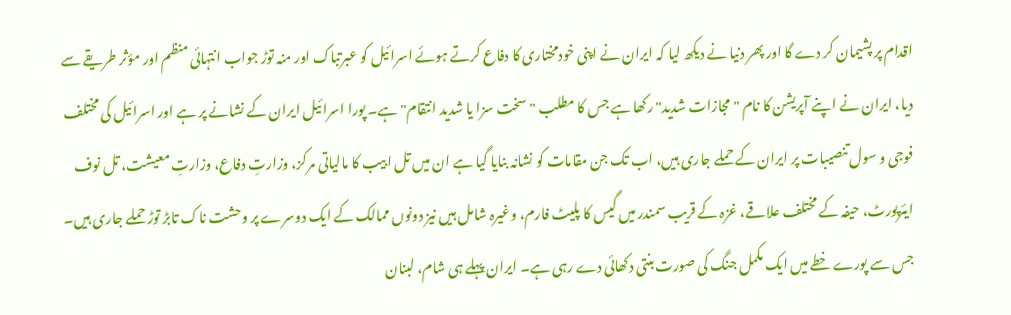اقدام پر پشیمان کر دے گا اور پھر دنیا نے دیکھ لیا کہ ایران نے اپنی خودمختاری کا دفاع کرتے ہوئے اسرائیل کو عبرتباک اور منہ توڑ جواب انتہائی منظم اور مؤثر طریقے سے دیا، ایران نے اپنے آپریشن کا نام "مجازات شدید" رکھا ہے جس کا مطلب "سخت سزا یا شدید انتقام" ہے۔ پورا اسرائیل ایران کے نشانے پر ہے اور اسرائیل کی مختلف فوجی و سول تنصیبات پر ایران کے حملے جاری ہیں، اب تک جن مقامات کو نشانہ بنایا گیا ہے ان میں تل ابیب کا مالیاتی مرکز، وزارتِ دفاع، وزارتِ معیشت، تل نوف ایئرپورٹ، حیفہ کے مختلف علاقے، غزہ کے قریب سمندر میں گیس کا پلیٹ فارم، وغیرہ شامل ہیں نیز دونوں ممالک کے ایک دوسرے پر وحشت ناک تابڑ توڑ حملے جاری ہیں۔ جس سے پورے خطے میں ایک مکمل جنگ کی صورت بنتی دکھائی دے رہی ہے۔ ایران پہلے ہی شام، لبنان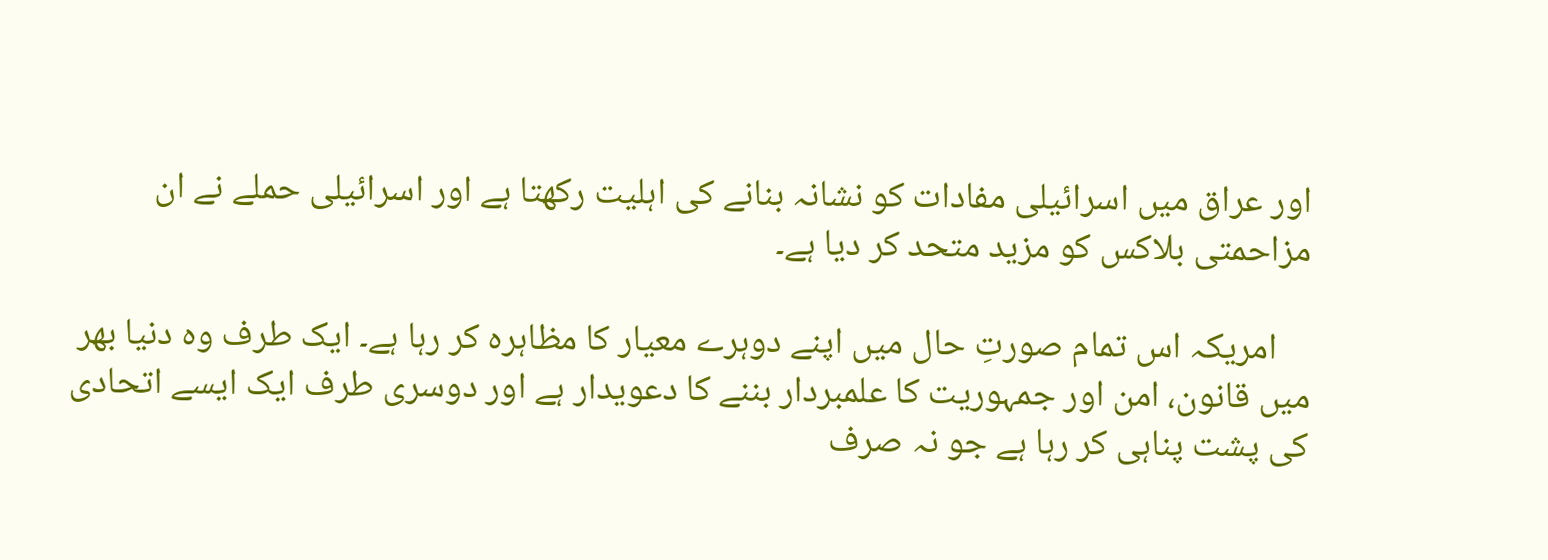اور عراق میں اسرائیلی مفادات کو نشانہ بنانے کی اہلیت رکھتا ہے اور اسرائیلی حملے نے ان مزاحمتی بلاکس کو مزید متحد کر دیا ہے۔

    امریکہ اس تمام صورتِ حال میں اپنے دوہرے معیار کا مظاہرہ کر رہا ہے۔ ایک طرف وہ دنیا بھر میں قانون، امن اور جمہوریت کا علمبردار بننے کا دعویدار ہے اور دوسری طرف ایک ایسے اتحادی کی پشت پناہی کر رہا ہے جو نہ صرف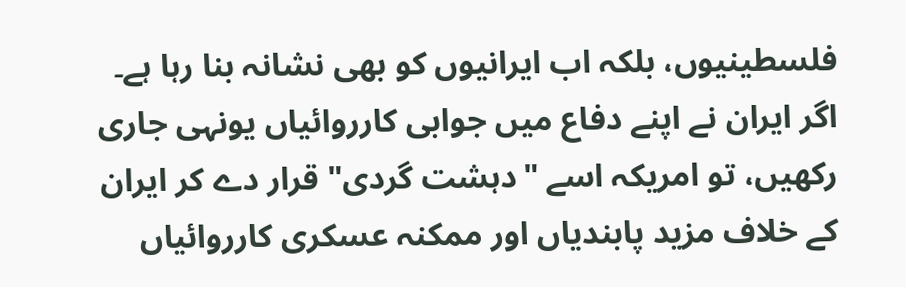فلسطینیوں، بلکہ اب ایرانیوں کو بھی نشانہ بنا رہا ہے۔ اگر ایران نے اپنے دفاع میں جوابی کارروائیاں یونہی جاری رکھیں، تو امریکہ اسے "دہشت گردی" قرار دے کر ایران کے خلاف مزید پابندیاں اور ممکنہ عسکری کارروائیاں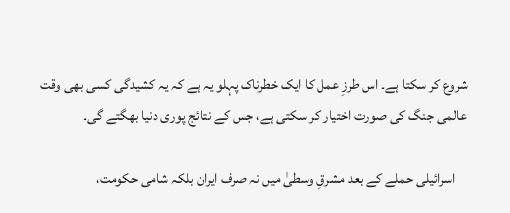شروع کر سکتا ہے۔ اس طرزِ عمل کا ایک خطرناک پہلو یہ ہے کہ یہ کشیدگی کسی بھی وقت عالمی جنگ کی صورت اختیار کر سکتی ہے، جس کے نتائج پوری دنیا بھگتے گی۔

    اسرائیلی حملے کے بعد مشرقِ وسطیٰ میں نہ صرف ایران بلکہ شامی حکومت،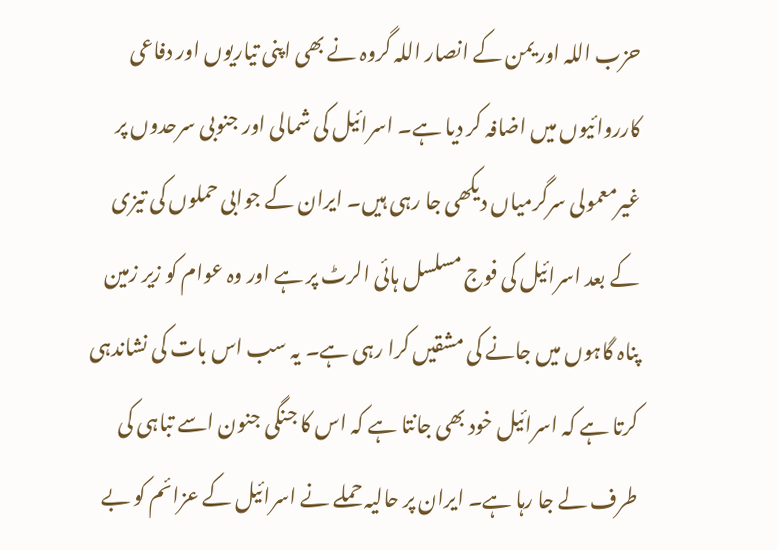حزب اللہ اور یمن کے انصار اللہ گروہ نے بھی اپنی تیاریوں اور دفاعی کارروائیوں میں اضافہ کر دیا ہے۔ اسرائیل کی شمالی اور جنوبی سرحدوں پر غیرمعمولی سرگرمیاں دیکھی جا رہی ہیں۔ ایران کے جوابی حملوں کی تیزی کے بعد اسرائیل کی فوج مسلسل ہائی الرٹ پر ہے اور وہ عوام کو زیر زمین پناہ گاہوں میں جانے کی مشقیں کرا رہی ہے۔ یہ سب اس بات کی نشاندہی کرتا ہے کہ اسرائیل خود بھی جانتا ہے کہ اس کا جنگی جنون اسے تباہی کی طرف لے جا رہا ہے۔ ایران پر حالیہ حملے نے اسرائیل کے عزائم کو بے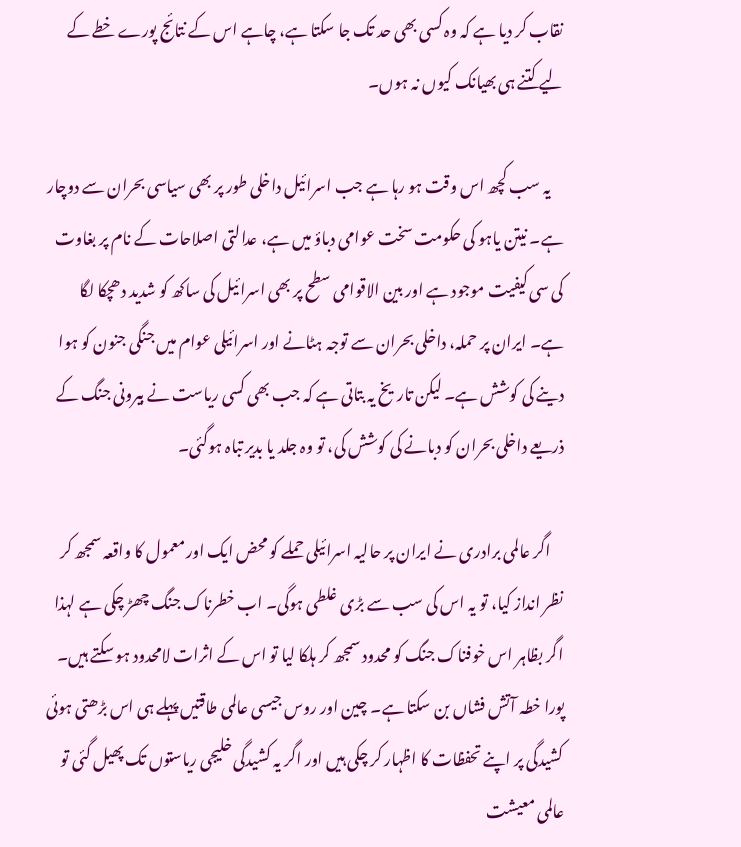نقاب کر دیا ہے کہ وہ کسی بھی حد تک جا سکتا ہے، چاہے اس کے نتائج پورے خطے کے لیے کتنے ہی بھیانک کیوں نہ ہوں۔

    یہ سب کچھ اس وقت ہو رہا ہے جب اسرائیل داخلی طور پر بھی سیاسی بحران سے دوچار ہے۔ نیتن یاہو کی حکومت سخت عوامی دباؤ میں ہے، عدالتی اصلاحات کے نام پر بغاوت کی سی کیفیت موجود ہے اور بین الاقوامی سطح پر بھی اسرائیل کی ساکھ کو شدید دھچکا لگا ہے۔ ایران پر حملہ، داخلی بحران سے توجہ ہٹانے اور اسرائیلی عوام میں جنگی جنون کو ہوا دینے کی کوشش ہے۔ لیکن تاریخ یہ بتاتی ہے کہ جب بھی کسی ریاست نے بیرونی جنگ کے ذریعے داخلی بحران کو دبانے کی کوشش کی، تو وہ جلد یا بدیر تباہ ہوگئی۔

    اگر عالمی برادری نے ایران پر حالیہ اسرائیلی حملے کو محض ایک اور معمول کا واقعہ سمجھ کر نظر انداز کیا، تو یہ اس کی سب سے بڑی غلطی ہوگی۔ اب خطرناک جنگ چھڑ چکی ہے لہذا اگر بظاہر اس خوفناک جنگ کو محدود سمجھ کر ہلکا لیا تو اس کے اثرات لامحدود ہو سکتے ہیں۔ پورا خطہ آتش فشاں بن سکتا ہے۔ چین اور روس جیسی عالمی طاقتیں پہلے ہی اس بڑھتی ہوئی کشیدگی پر اپنے تحفظات کا اظہار کر چکی ہیں اور اگر یہ کشیدگی خلیجی ریاستوں تک پھیل گئی تو عالمی معیشت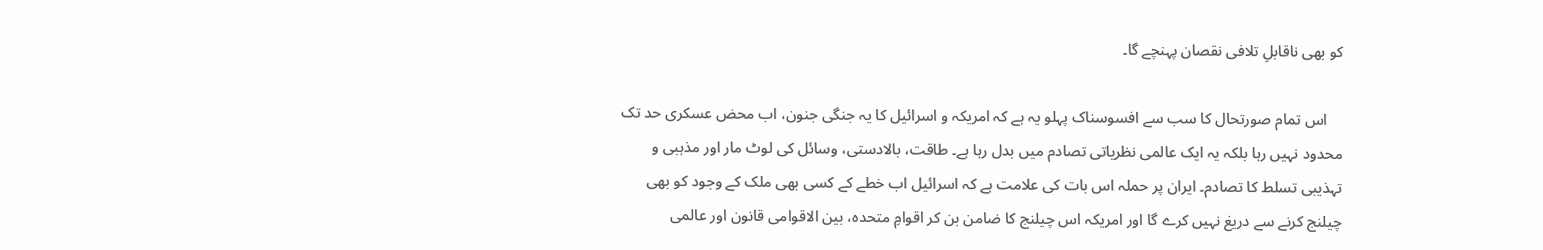کو بھی ناقابلِ تلافی نقصان پہنچے گا۔

    اس تمام صورتحال کا سب سے افسوسناک پہلو یہ ہے کہ امریکہ و اسرائیل کا یہ جنگی جنون، اب محض عسکری حد تک محدود نہیں رہا بلکہ یہ ایک عالمی نظریاتی تصادم میں بدل رہا ہے۔ طاقت، بالادستی، وسائل کی لوٹ مار اور مذہبی و تہذیبی تسلط کا تصادم۔ ایران پر حملہ اس بات کی علامت ہے کہ اسرائیل اب خطے کے کسی بھی ملک کے وجود کو بھی چیلنج کرنے سے دریغ نہیں کرے گا اور امریکہ اس چیلنج کا ضامن بن کر اقوامِ متحدہ، بین الاقوامی قانون اور عالمی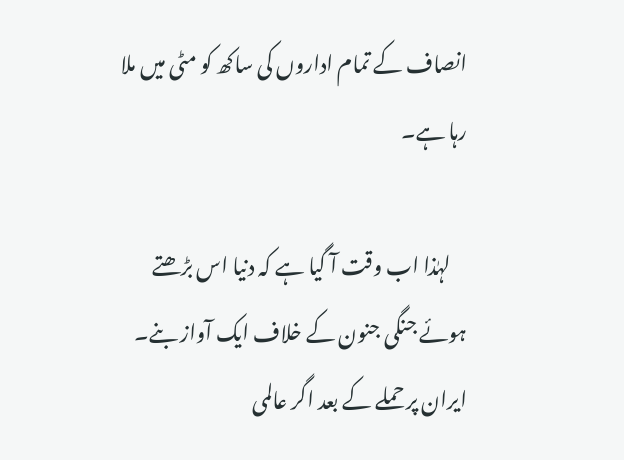انصاف کے تمام اداروں کی ساکھ کو مٹی میں ملا رہا ہے۔

    لہٰذا اب وقت آ گیا ہے کہ دنیا اس بڑھتے ہوئے جنگی جنون کے خلاف ایک آواز بنے۔ ایران پر حملے کے بعد اگر عالمی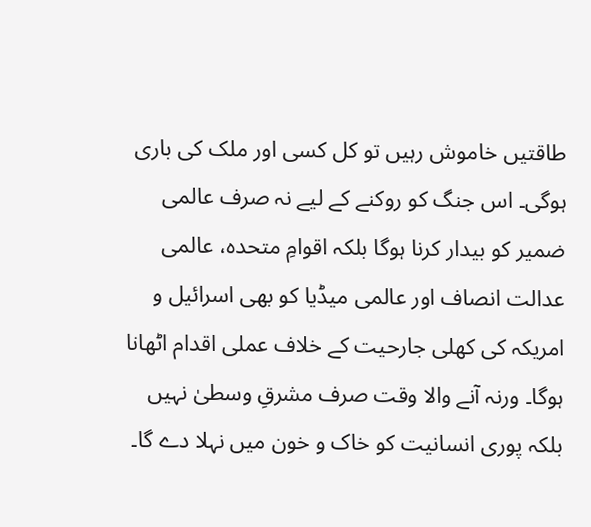طاقتیں خاموش رہیں تو کل کسی اور ملک کی باری ہوگی۔ اس جنگ کو روکنے کے لیے نہ صرف عالمی ضمیر کو بیدار کرنا ہوگا بلکہ اقوامِ متحدہ، عالمی عدالت انصاف اور عالمی میڈیا کو بھی اسرائیل و امریکہ کی کھلی جارحیت کے خلاف عملی اقدام اٹھانا ہوگا۔ ورنہ آنے والا وقت صرف مشرقِ وسطیٰ نہیں بلکہ پوری انسانیت کو خاک و خون میں نہلا دے گا۔